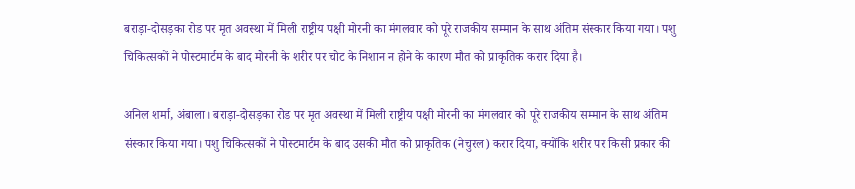बराड़ा-दोसड़का रोड पर मृत अवस्था में मिली राष्ट्रीय पक्षी मोरनी का मंगलवार को पूरे राजकीय सम्मान के साथ अंतिम संस्कार किया गया। पशु चिकित्सकों ने पोस्टमार्टम के बाद मोरनी के शरीर पर चोट के निशान न होने के कारण मौत को प्राकृतिक करार दिया है।

अनिल शर्मा, अंबाला। बराड़ा-दोसड़का रोड पर मृत अवस्था में मिली राष्ट्रीय पक्षी मोरनी का मंगलवार को पूरे राजकीय सम्मान के साथ अंतिम संस्कार किया गया। पशु चिकित्सकों ने पोस्टमार्टम के बाद उसकी मौत को प्राकृतिक (नेचुरल) करार दिया, क्योंकि शरीर पर किसी प्रकार की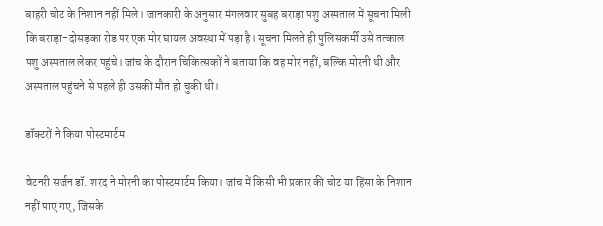बाहरी चोट के निशान नहीं मिले। जानकारी के अनुसार मंगलवार सुबह बराड़ा पशु अस्पताल में सूचना मिली कि बराड़ा-दोसड़का रोड पर एक मोर घायल अवस्था में पड़ा है। सूचना मिलते ही पुलिसकर्मी उसे तत्काल पशु अस्पताल लेकर पहुंचे। जांच के दौरान चिकित्सकों ने बताया कि वह मोर नहीं, बल्कि मोरनी थी और अस्पताल पहुंचने से पहले ही उसकी मौत हो चुकी थी।

डॉक्टरों ने किया पोस्टमार्टम

वेटनरी सर्जन डॉ. शरद ने मोरनी का पोस्टमार्टम किया। जांच में किसी भी प्रकार की चोट या हिंसा के निशान नहीं पाए गए, जिसके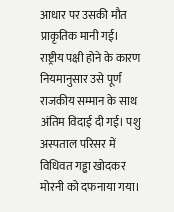आधार पर उसकी मौत प्राकृतिक मानी गई। राष्ट्रीय पक्षी होने के कारण नियमानुसार उसे पूर्ण राजकीय सम्मान के साथ अंतिम विदाई दी गई। पशु अस्पताल परिसर में विधिवत गड्ढा खोदकर मोरनी को दफनाया गया।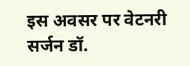इस अवसर पर वेटनरी सर्जन डॉ.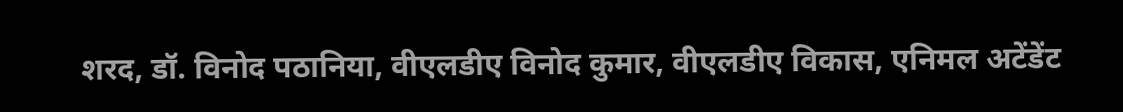शरद, डॉ. विनोद पठानिया, वीएलडीए विनोद कुमार, वीएलडीए विकास, एनिमल अटेंडेंट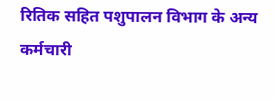रितिक सहित पशुपालन विभाग के अन्य कर्मचारी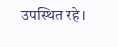उपस्थित रहे।